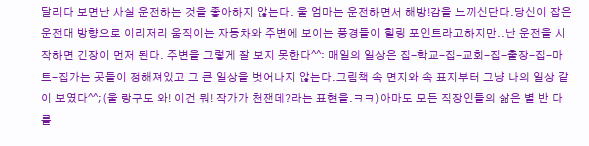달리다 보면난 사실 운전하는 것을 좋아하지 않는다. 울 엄마는 운전하면서 해방!감을 느끼신단다.당신이 잡은 운전대 방향으로 이리저리 움직이는 자동차와 주변에 보이는 풍경들이 힐링 포인트라고하지만..난 운전을 시작하면 긴장이 먼저 된다. 주변을 그렇게 잘 보지 못한다^^: 매일의 일상은 집-학교-집-교회-집-출장-집-마트-집가는 곳들이 정해져있고 그 큰 일상을 벗어나지 않는다.그림책 속 면지와 속 표지부터 그냥 나의 일상 같이 보였다^^;(울 랑구도 와! 이건 뭐! 작가가 천잰데?라는 표현을.ㅋㅋ)아마도 모든 직장인들의 삶은 별 반 다를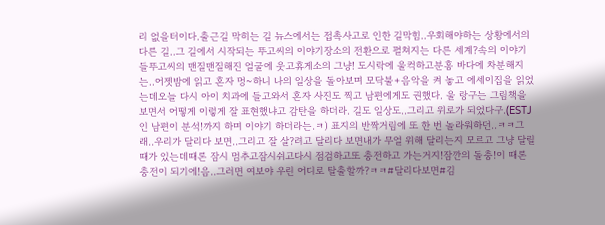리 없을터이다.출근길 막히는 길 뉴스에서는 접촉사고로 인한 길막힘..우회해야하는 상황에서의 다른 길..그 길에서 시작되는 뚜고씨의 이야기장소의 전환으로 펼쳐지는 다른 세계?속의 이야기들뚜고씨의 맨질맨질해진 얼굴에 웃고휴게소의 그냥! 도시락에 울컥하고분홍 바다에 차분해지는..어젯밤에 읽고 혼자 멍~하니 나의 일상을 돌아보며 모닥불+음악을 켜 놓고 에세이집을 읽었는데오늘 다시 아이 치과에 들고와서 혼자 사진도 찍고 남편에게도 권했다. 울 랑구는 그림책을 보면서 어떻게 이렇게 잘 표현했냐고 감탄을 하더라. 길도 일상도..그리고 위로가 되었다구.(ESTJ인 남편이 분석!까지 하며 이야기 하더라는.ㅋ) 표지의 반짝거림에 또 한 번 놀라워하던..ㅋㅋ그래..우리가 달리다 보면..그리고 잘 살?려고 달리다 보면내가 무얼 위해 달리는지 모르고 그냥 달릴 때가 있는데때론 잠시 멈추고잠시쉬고다시 점검하고또 충전하고 가는거지!잠깐의 돌충!이 때론 충전이 되기에!음..그러면 여보야 우린 어디로 탈출할까?ㅋㅋ#달리다보면#김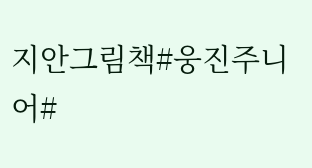지안그림책#웅진주니어#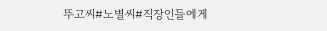뚜고씨#노별씨#직장인들에게